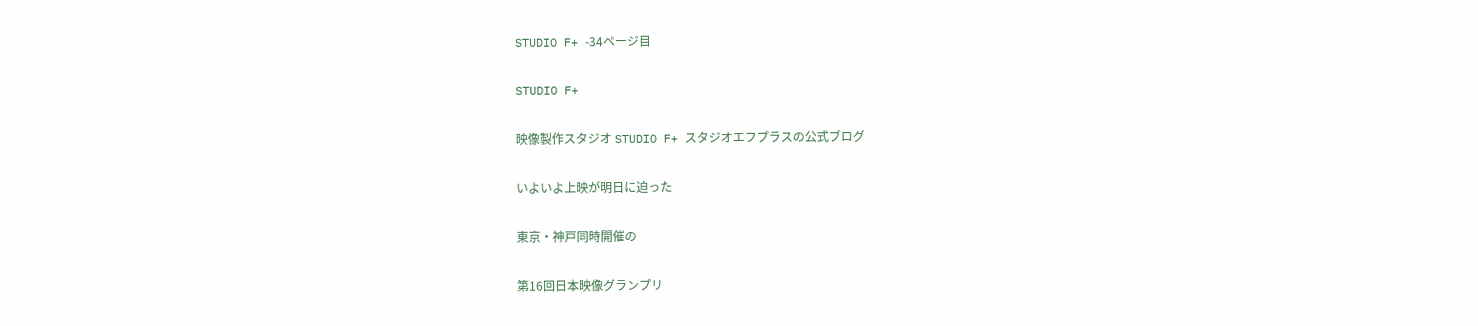STUDIO F+ -34ページ目

STUDIO F+

映像製作スタジオ STUDIO F+ スタジオエフプラスの公式ブログ

いよいよ上映が明日に迫った

東京・神戸同時開催の

第16回日本映像グランプリ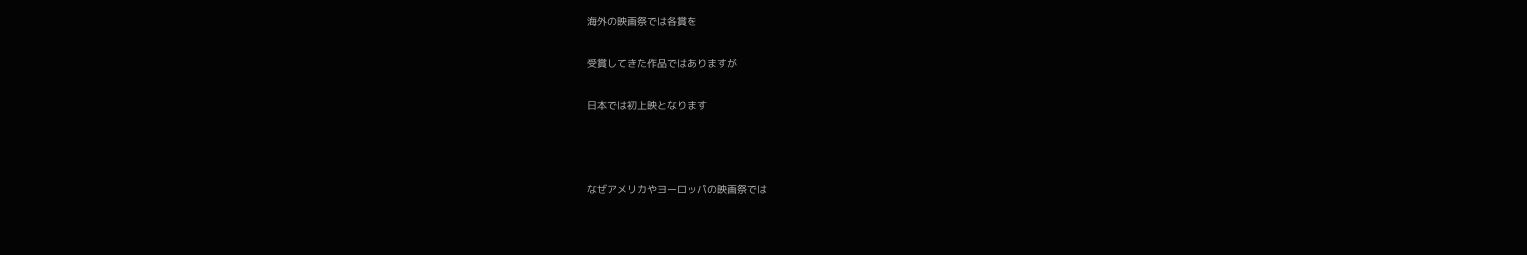海外の映画祭では各賞を

受賞してきた作品ではありますが

日本では初上映となります



なぜアメリカやヨーロッパの映画祭では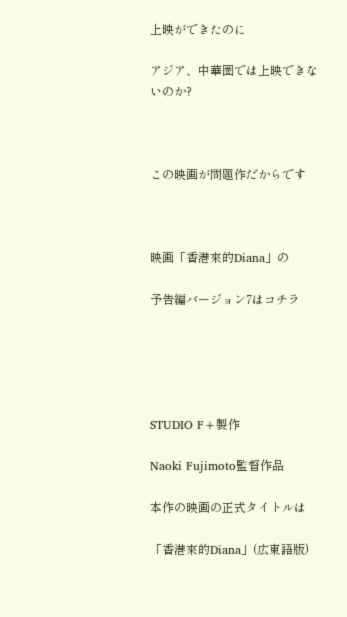上映ができたのに

アジア、中華圏では上映できないのか?



この映画が問題作だからです



映画「香港來的Diana」の

予告編バージョン7はコチラ





STUDIO F+製作

Naoki Fujimoto監督作品

本作の映画の正式タイトルは

「香港來的Diana」(広東語版)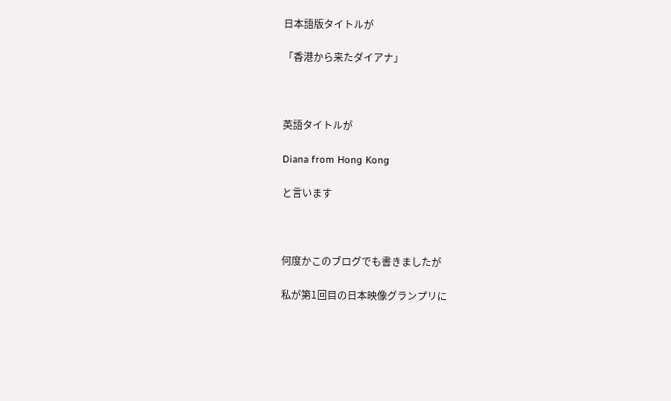日本語版タイトルが

「香港から来たダイアナ」



英語タイトルが

Diana from Hong Kong

と言います



何度かこのブログでも書きましたが

私が第1回目の日本映像グランプリに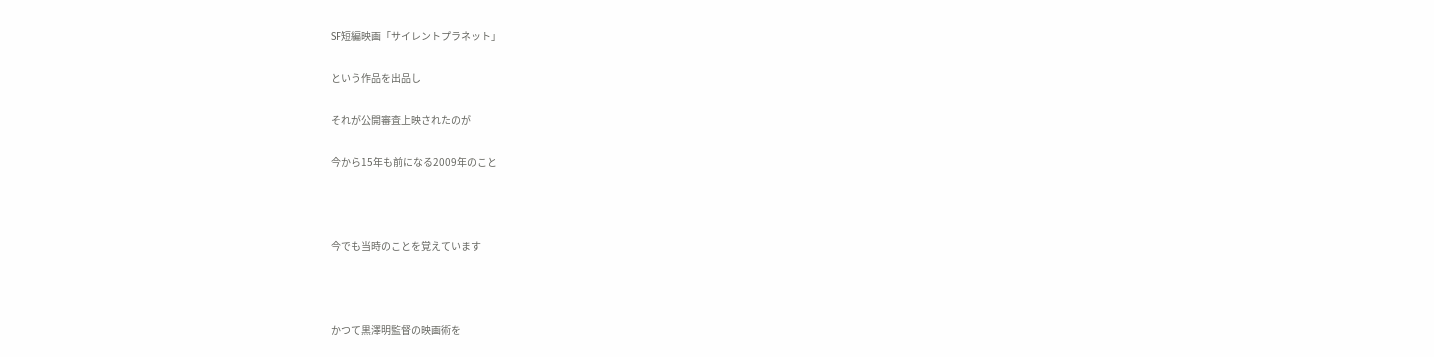SF短編映画「サイレントプラネット」

という作品を出品し

それが公開審査上映されたのが

今から15年も前になる2009年のこと



今でも当時のことを覚えています



かつて黒澤明監督の映画術を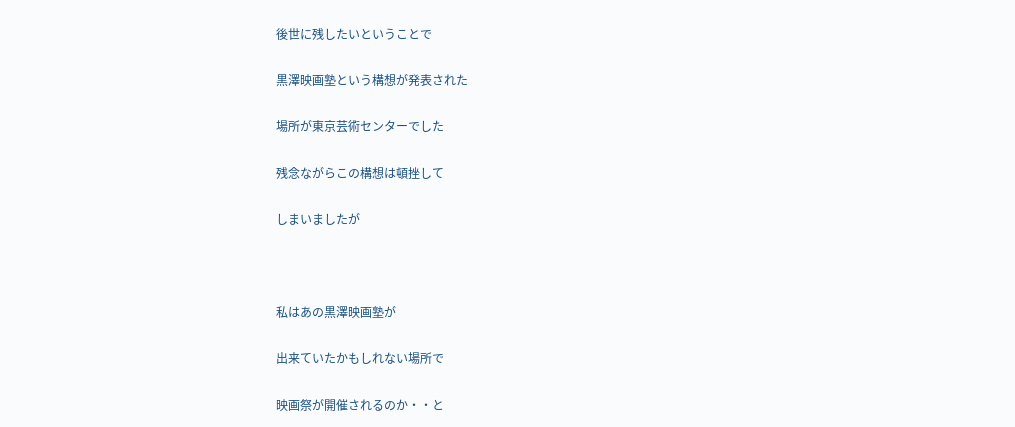後世に残したいということで

黒澤映画塾という構想が発表された

場所が東京芸術センターでした

残念ながらこの構想は頓挫して

しまいましたが



私はあの黒澤映画塾が

出来ていたかもしれない場所で

映画祭が開催されるのか・・と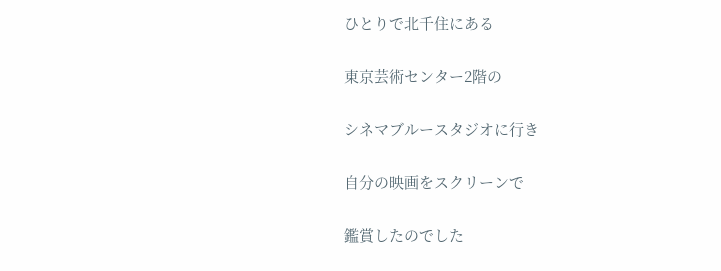ひとりで北千住にある

東京芸術センター2階の

シネマブルースタジオに行き

自分の映画をスクリーンで

鑑賞したのでした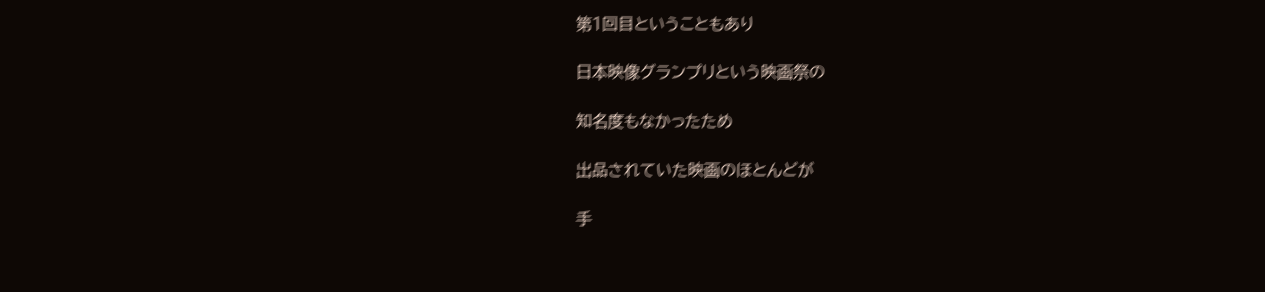第1回目ということもあり

日本映像グランプリという映画祭の

知名度もなかったため

出品されていた映画のほとんどが

手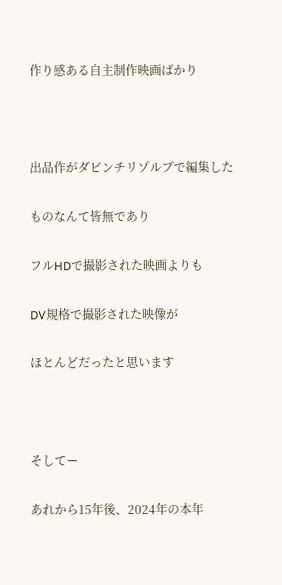作り感ある自主制作映画ばかり



出品作がダビンチリゾルブで編集した

ものなんて皆無であり

フルHDで撮影された映画よりも

DV規格で撮影された映像が

ほとんどだったと思います



そしてー

あれから15年後、2024年の本年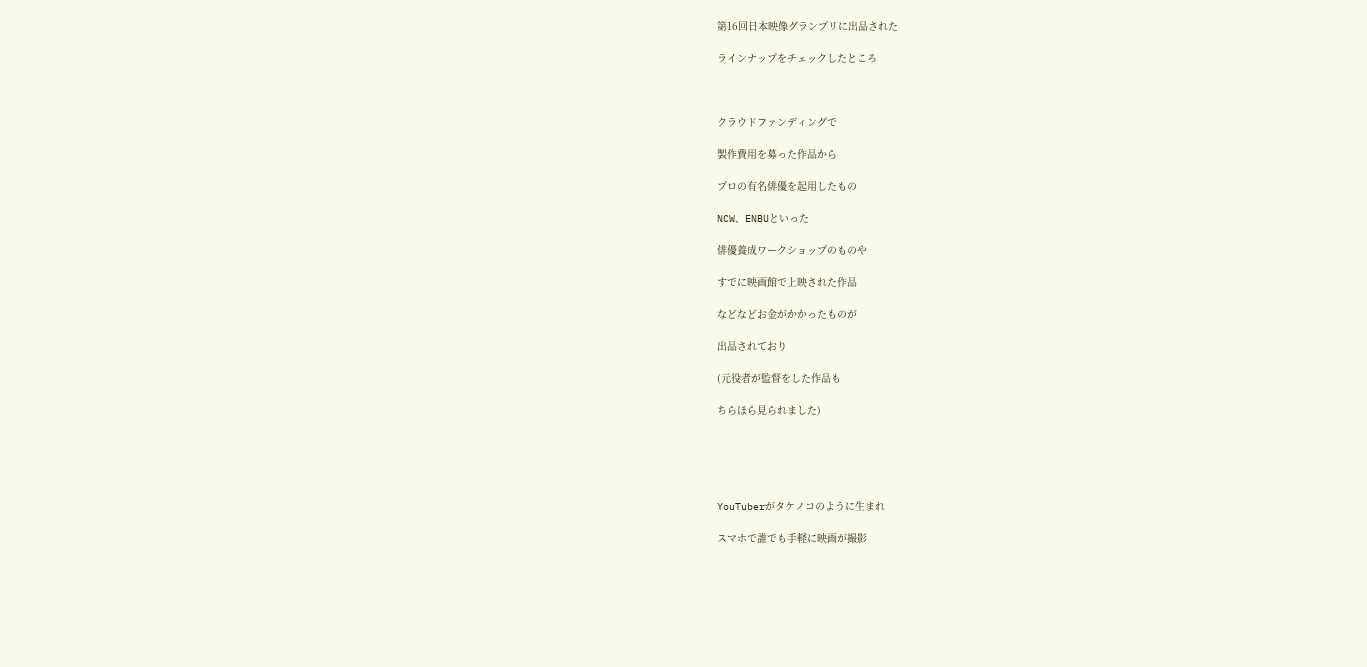第16回日本映像グランプリに出品された

ラインナップをチェックしたところ



クラウドファンディングで

製作費用を募った作品から

プロの有名俳優を起用したもの

NCW、ENBUといった

俳優養成ワークショップのものや

すでに映画館で上映された作品

などなどお金がかかったものが

出品されており

(元役者が監督をした作品も

ちらほら見られました)





YouTuberがタケノコのように生まれ

スマホで誰でも手軽に映画が撮影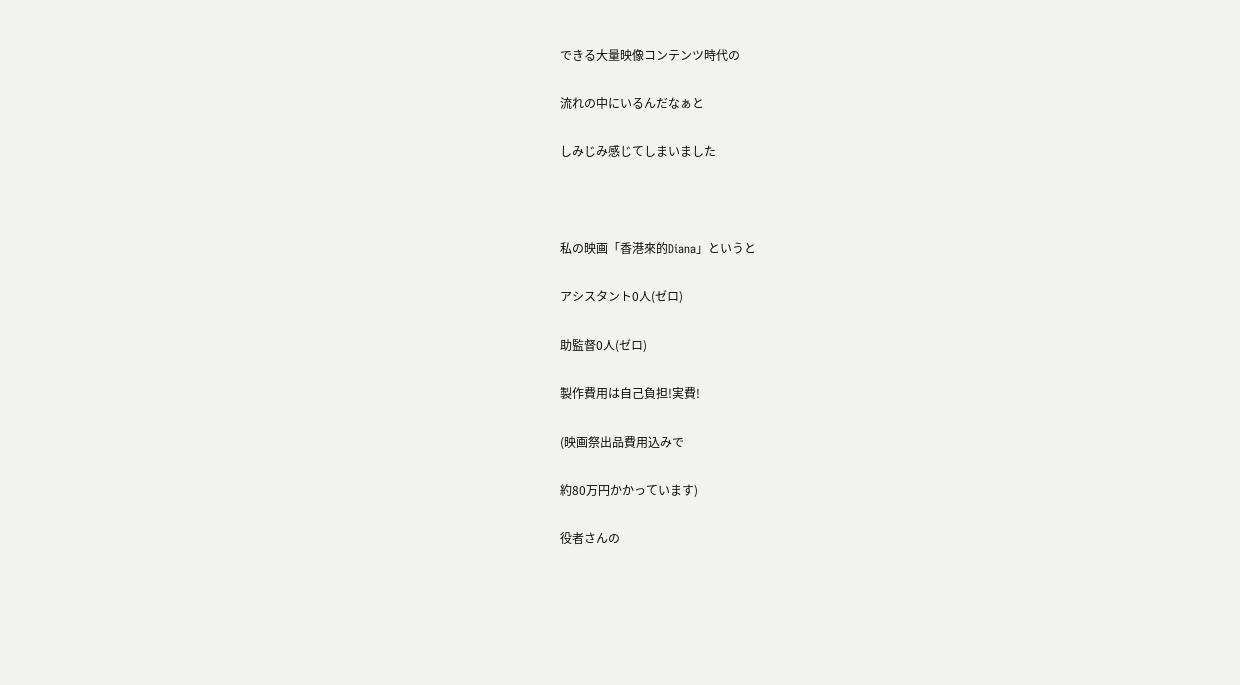できる大量映像コンテンツ時代の

流れの中にいるんだなぁと

しみじみ感じてしまいました



私の映画「香港來的Diana」というと

アシスタント0人(ゼロ)

助監督0人(ゼロ)

製作費用は自己負担!実費!

(映画祭出品費用込みで

約80万円かかっています)

役者さんの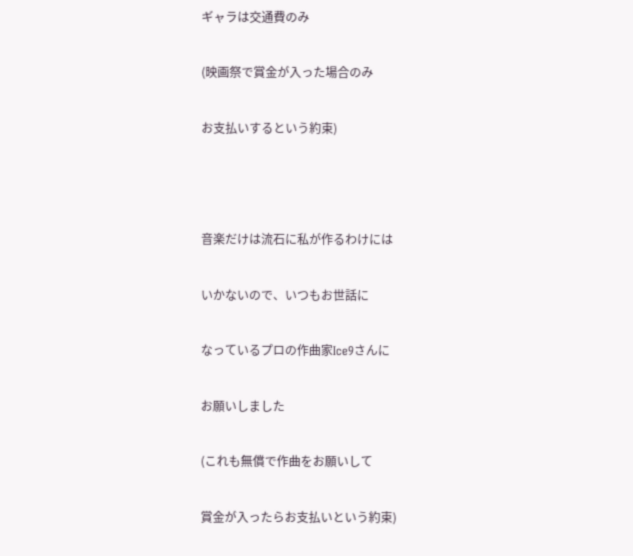ギャラは交通費のみ

(映画祭で賞金が入った場合のみ

お支払いするという約束)



音楽だけは流石に私が作るわけには

いかないので、いつもお世話に

なっているプロの作曲家Ice9さんに

お願いしました

(これも無償で作曲をお願いして

賞金が入ったらお支払いという約束)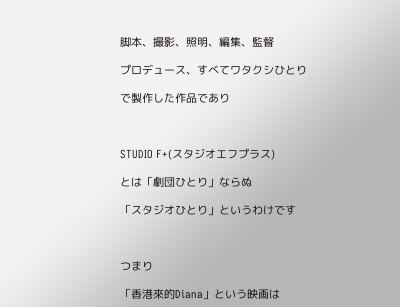脚本、撮影、照明、編集、監督

プロデュース、すべてワタクシひとり

で製作した作品であり



STUDIO F+(スタジオエフプラス)

とは「劇団ひとり」ならぬ

「スタジオひとり」というわけです



つまり

「香港來的Diana」という映画は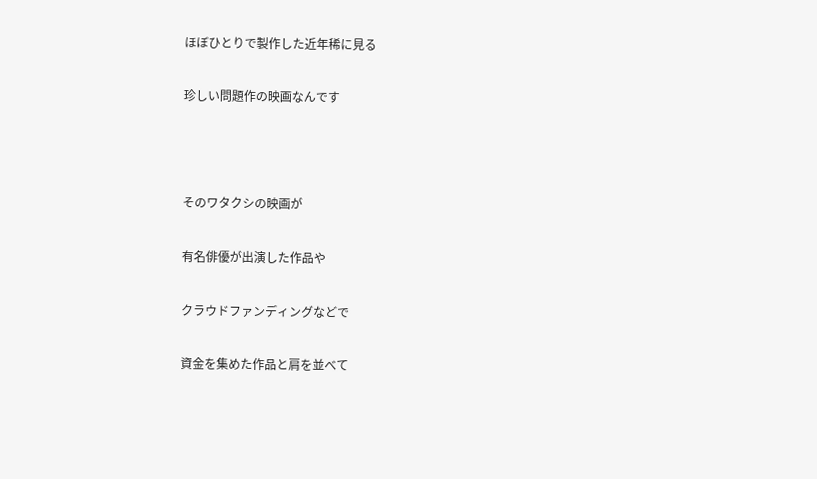ほぼひとりで製作した近年稀に見る

珍しい問題作の映画なんです



そのワタクシの映画が

有名俳優が出演した作品や

クラウドファンディングなどで

資金を集めた作品と肩を並べて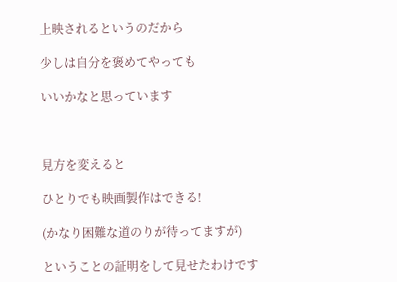上映されるというのだから

少しは自分を褒めてやっても

いいかなと思っています



見方を変えると

ひとりでも映画製作はできる!

(かなり困難な道のりが待ってますが)

ということの証明をして見せたわけです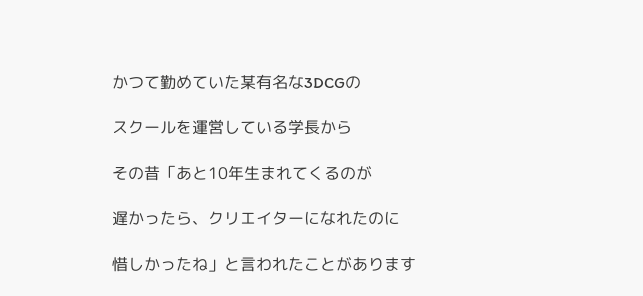かつて勤めていた某有名な3DCGの

スクールを運営している学長から

その昔「あと10年生まれてくるのが

遅かったら、クリエイターになれたのに

惜しかったね」と言われたことがあります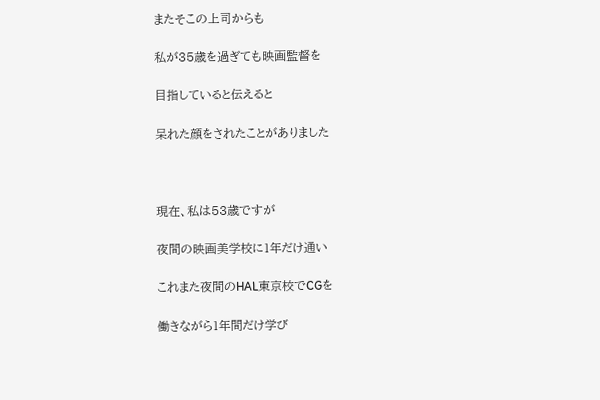またそこの上司からも

私が35歳を過ぎても映画監督を

目指していると伝えると

呆れた顔をされたことがありました



現在、私は53歳ですが

夜間の映画美学校に1年だけ通い

これまた夜間のHAL東京校でCGを

働きながら1年間だけ学び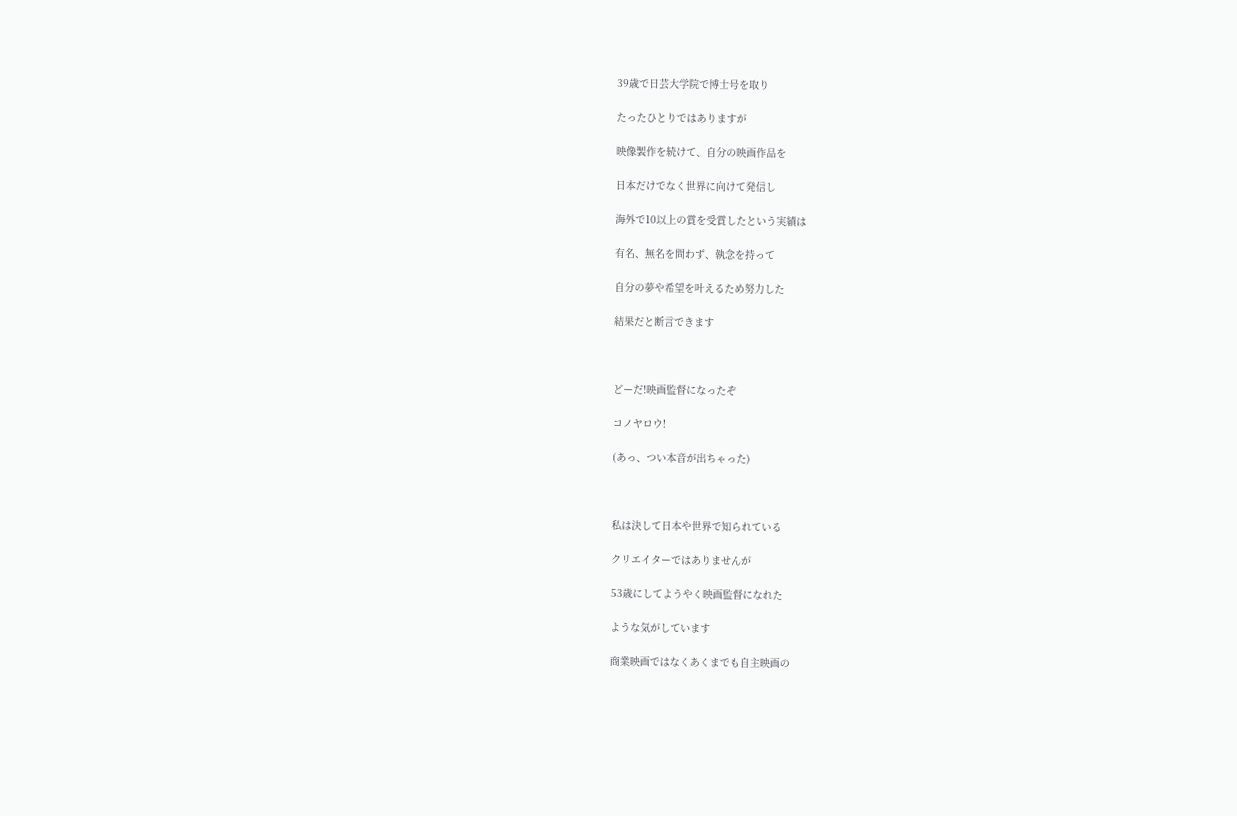39歳で日芸大学院で博士号を取り

たったひとりではありますが

映像製作を続けて、自分の映画作品を

日本だけでなく世界に向けて発信し

海外で10以上の賞を受賞したという実績は

有名、無名を問わず、執念を持って

自分の夢や希望を叶えるため努力した

結果だと断言できます



どーだ!映画監督になったぞ

コノヤロウ!

(あっ、つい本音が出ちゃった)



私は決して日本や世界で知られている

クリエイターではありませんが

53歳にしてようやく映画監督になれた

ような気がしています

商業映画ではなくあくまでも自主映画の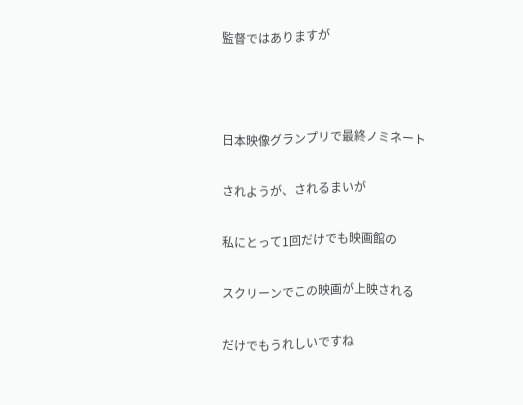監督ではありますが



日本映像グランプリで最終ノミネート

されようが、されるまいが

私にとって1回だけでも映画館の

スクリーンでこの映画が上映される

だけでもうれしいですね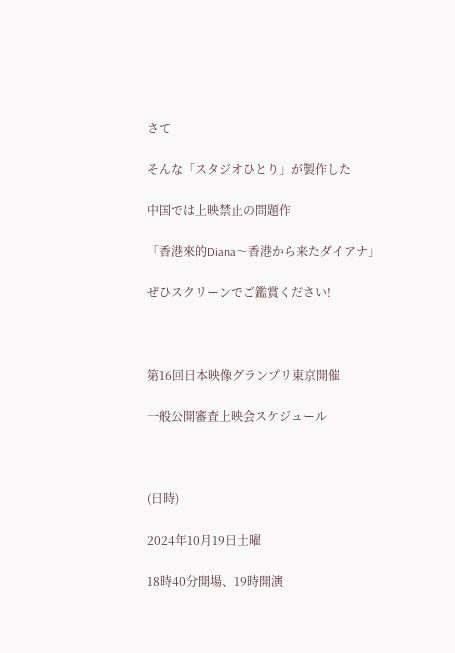さて

そんな「スタジオひとり」が製作した

中国では上映禁止の問題作

「香港來的Diana〜香港から来たダイアナ」

ぜひスクリーンでご鑑賞ください!



第16回日本映像グランプリ東京開催

一般公開審査上映会スケジュール



(日時)

2024年10月19日土曜

18時40分開場、19時開演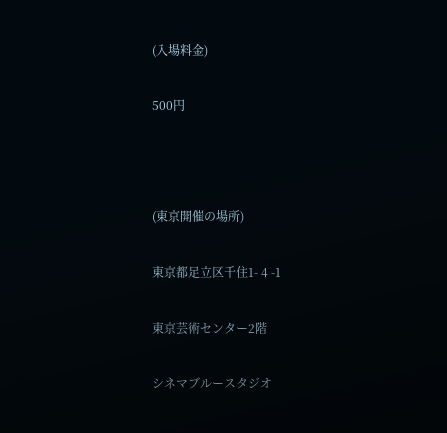(入場料金)

500円



(東京開催の場所)

東京都足立区千住1- 4 -1

東京芸術センター2階

シネマブルースタジオ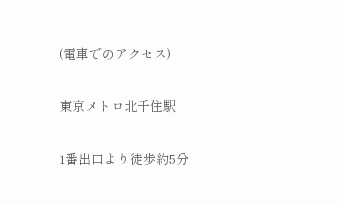(電車でのアクセス)

東京メトロ北千住駅

1番出口より徒歩約5分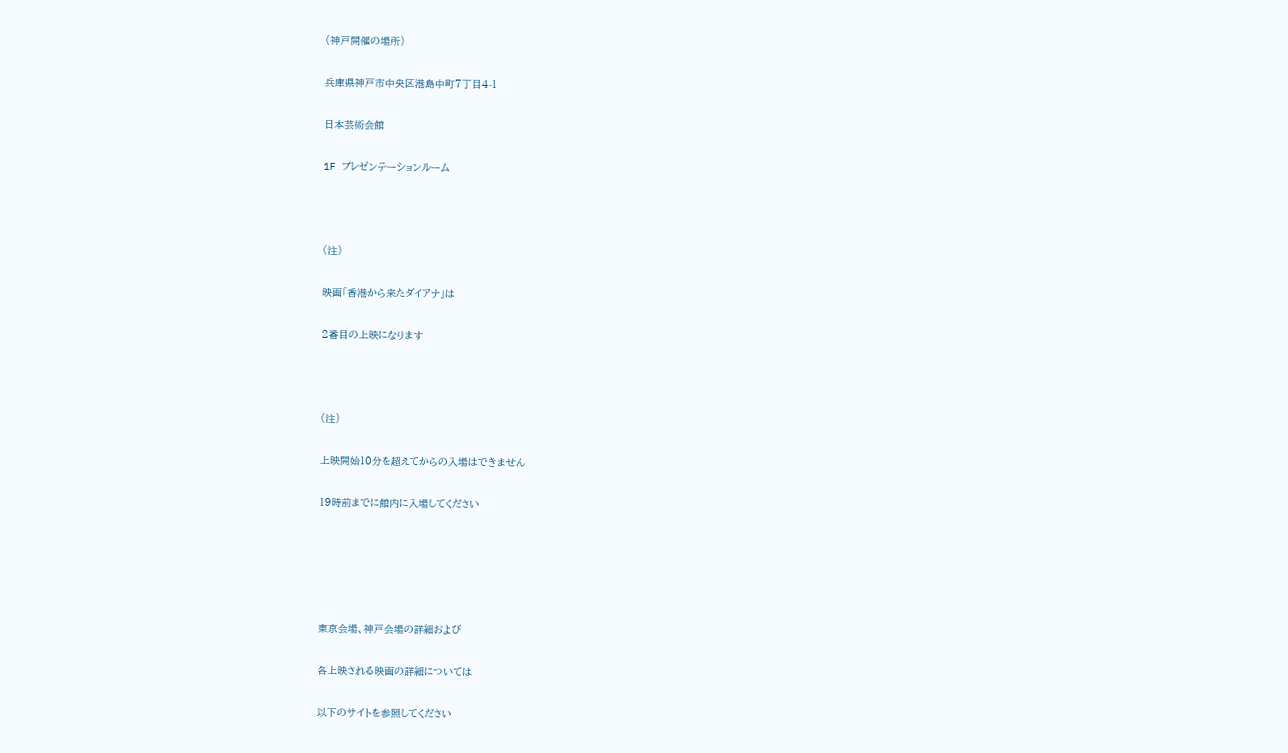(神戸開催の場所)

兵庫県神戸市中央区港島中町7丁目4-1

日本芸術会館

1F プレゼンテーションルーム



(注)

映画「香港から来たダイアナ」は

2番目の上映になります



(注)

上映開始10分を超えてからの入場はできません

19時前までに館内に入場してください





東京会場、神戸会場の詳細および

各上映される映画の詳細については

以下のサイトを参照してください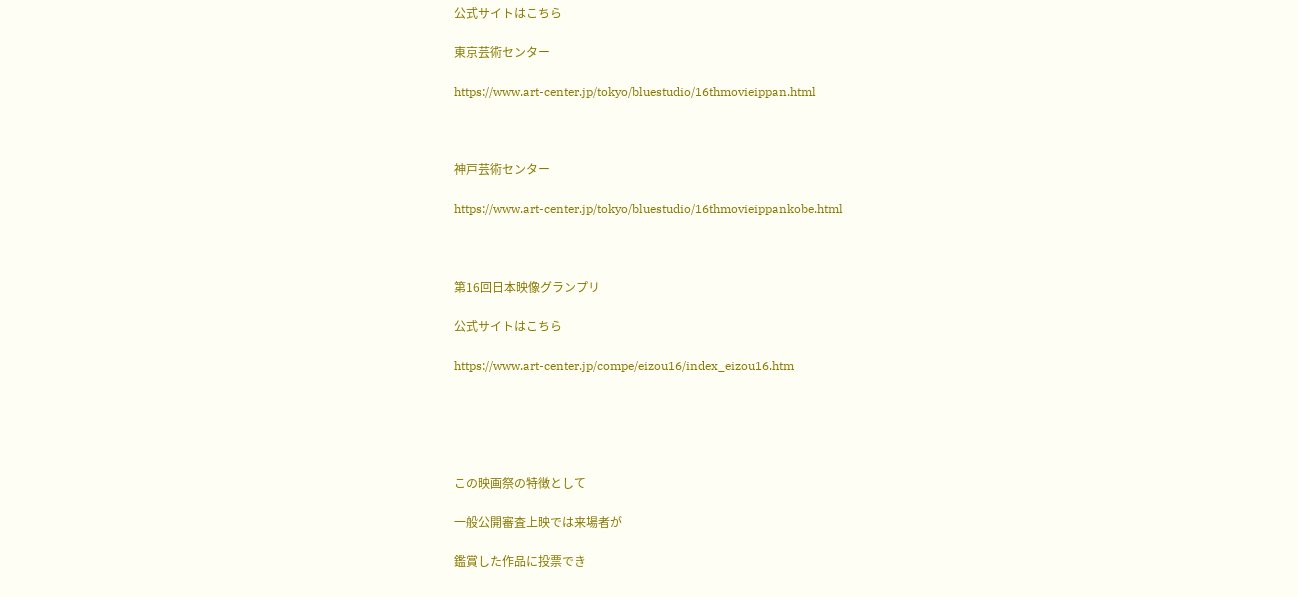公式サイトはこちら

東京芸術センター

https://www.art-center.jp/tokyo/bluestudio/16thmovieippan.html



神戸芸術センター

https://www.art-center.jp/tokyo/bluestudio/16thmovieippankobe.html



第16回日本映像グランプリ

公式サイトはこちら

https://www.art-center.jp/compe/eizou16/index_eizou16.htm





この映画祭の特徴として

一般公開審査上映では来場者が

鑑賞した作品に投票でき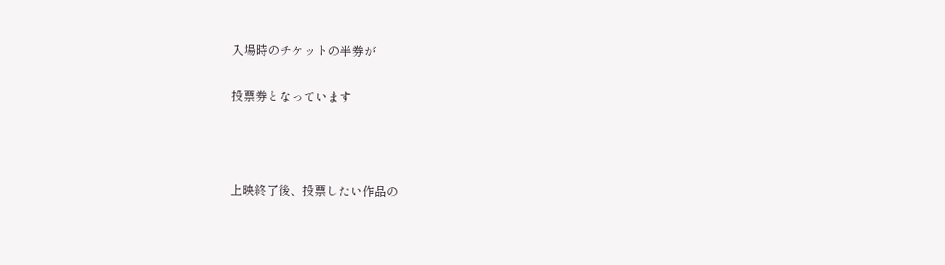入場時のチケットの半券が

投票券となっています



上映終了後、投票したい作品の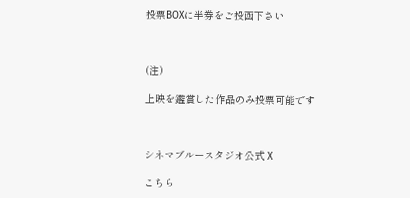投票BOXに半券をご投函下さい



(注)

上映を鑑賞した作品のみ投票可能です



シネマブルースタジオ公式 X

こちら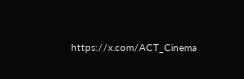https://x.com/ACT_Cinema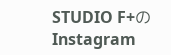STUDIO F+のInstagram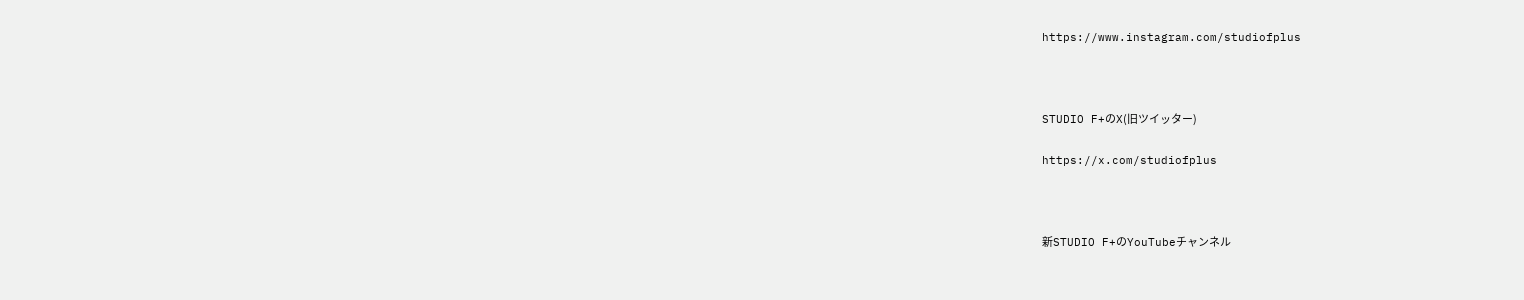https://www.instagram.com/studiofplus



STUDIO F+のX(旧ツイッター)

https://x.com/studiofplus



新STUDIO F+のYouTubeチャンネル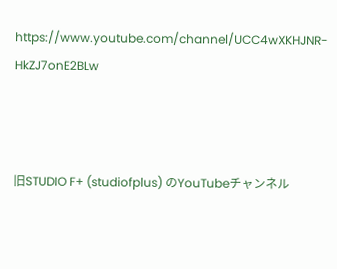https://www.youtube.com/channel/UCC4wXKHJNR-HkZJ7onE2BLw



旧STUDIO F+ (studiofplus) のYouTubeチャンネル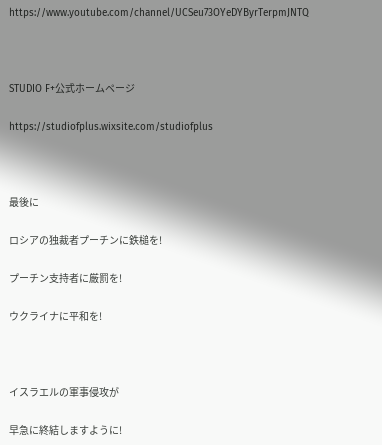https://www.youtube.com/channel/UCSeu73OYeDYByrTerpmJNTQ



STUDIO F+公式ホームページ

https://studiofplus.wixsite.com/studiofplus



最後に

ロシアの独裁者プーチンに鉄槌を!

プーチン支持者に厳罰を!

ウクライナに平和を!



イスラエルの軍事侵攻が

早急に終結しますように!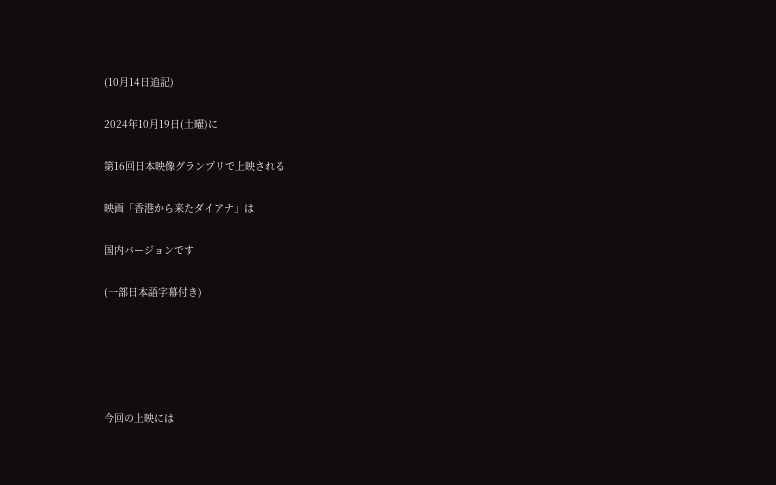(10月14日追記)

2024年10月19日(土曜)に

第16回日本映像グランプリで上映される

映画「香港から来たダイアナ」は

国内バージョンです

(一部日本語字幕付き)





今回の上映には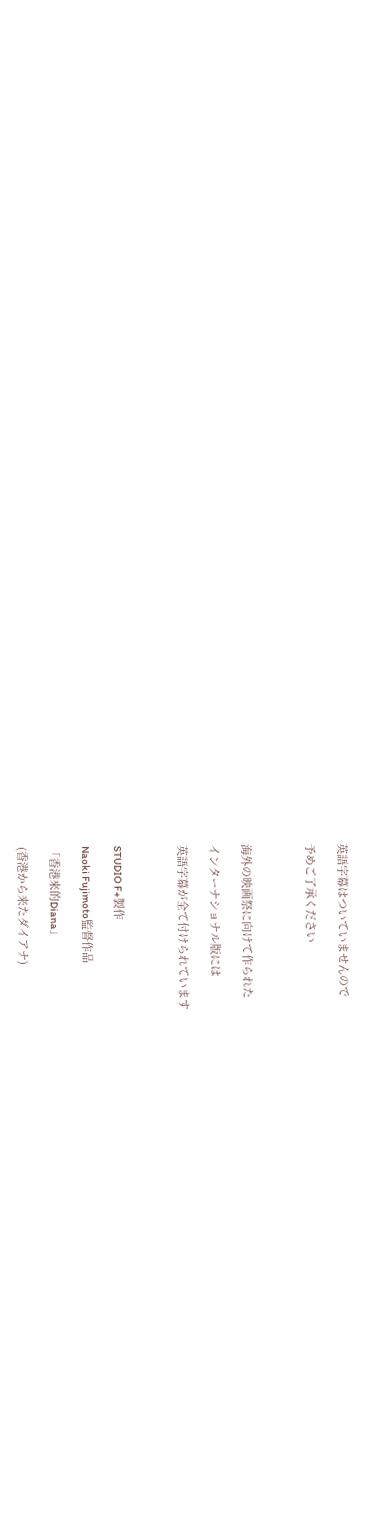英語字幕はついていませんので

予めご了承ください



海外の映画祭に向けて作られた

インターナショナル版には

英語字幕が全て付けられています



STUDIO F+製作

Naoki Fujimoto監督作品

「香港來的Diana」

(香港から来たダイアナ)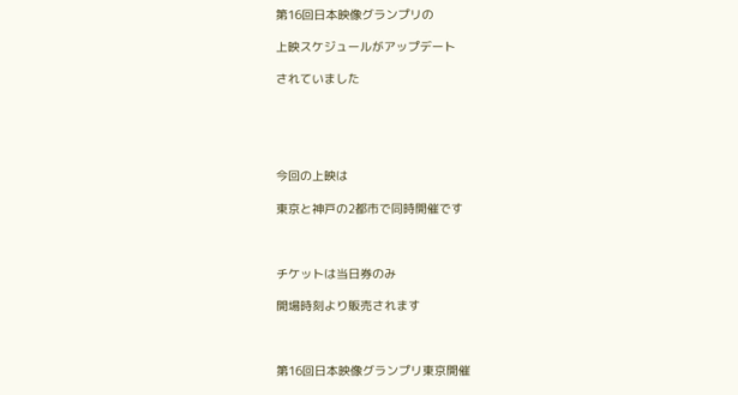第16回日本映像グランプリの

上映スケジュールがアップデート

されていました





今回の上映は

東京と神戸の2都市で同時開催です



チケットは当日券のみ

開場時刻より販売されます



第16回日本映像グランプリ東京開催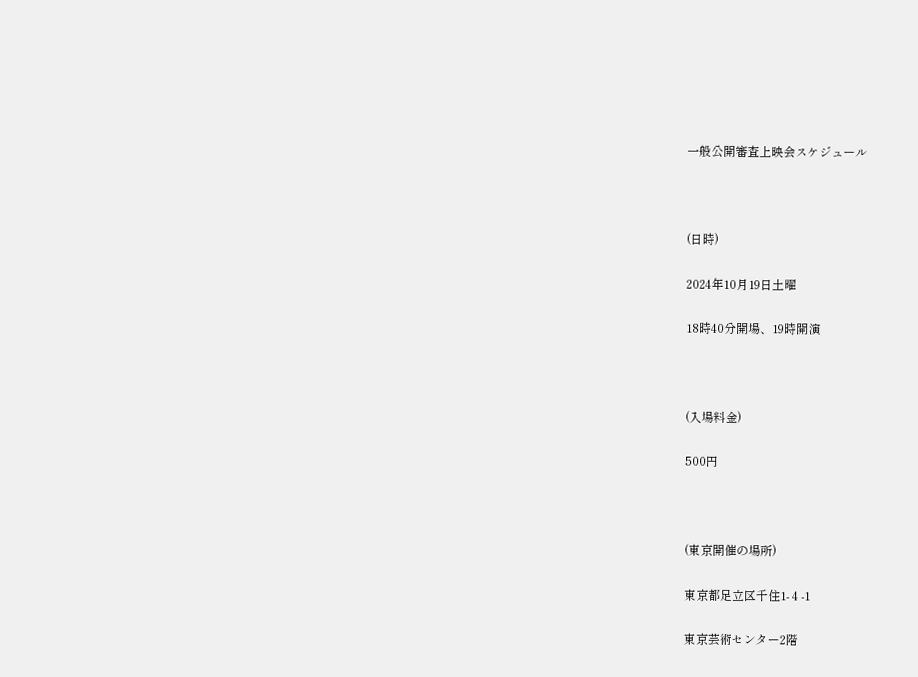一般公開審査上映会スケジュール



(日時)

2024年10月19日土曜

18時40分開場、19時開演



(入場料金)

500円



(東京開催の場所)

東京都足立区千住1- 4 -1

東京芸術センター2階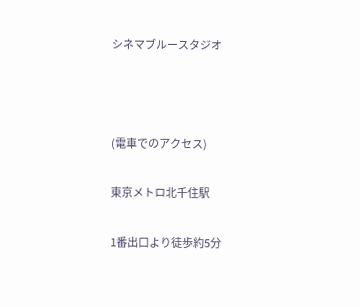シネマブルースタジオ



(電車でのアクセス)

東京メトロ北千住駅

1番出口より徒歩約5分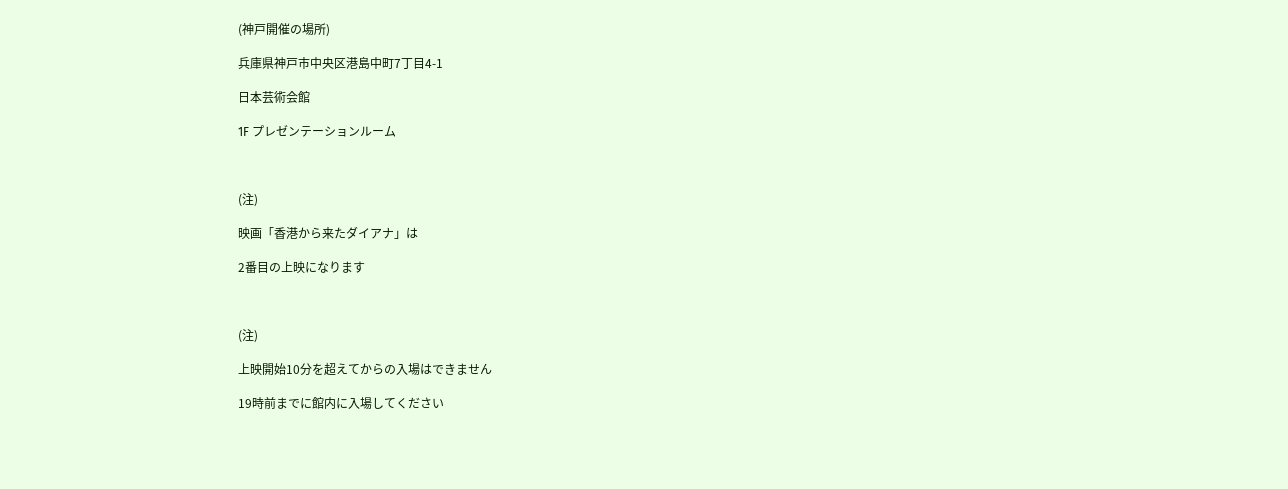(神戸開催の場所)

兵庫県神戸市中央区港島中町7丁目4-1

日本芸術会館

1F プレゼンテーションルーム



(注)

映画「香港から来たダイアナ」は

2番目の上映になります



(注)

上映開始10分を超えてからの入場はできません

19時前までに館内に入場してください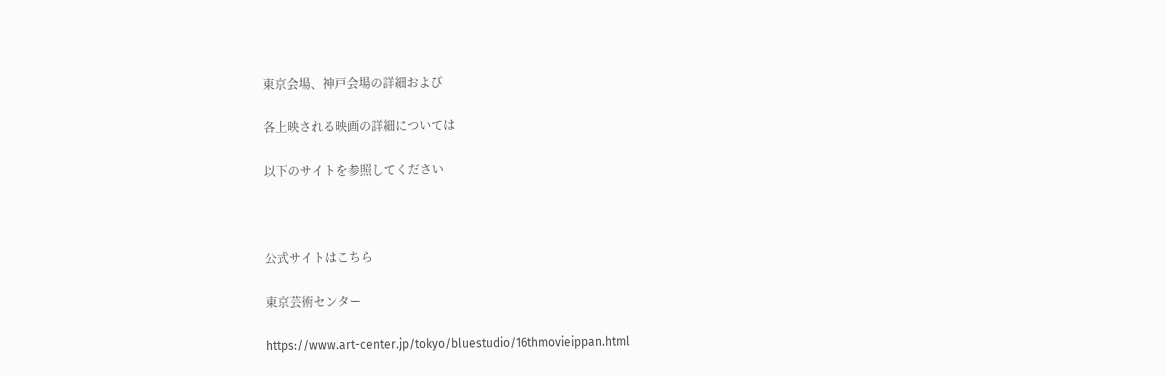東京会場、神戸会場の詳細および

各上映される映画の詳細については

以下のサイトを参照してください



公式サイトはこちら

東京芸術センター

https://www.art-center.jp/tokyo/bluestudio/16thmovieippan.html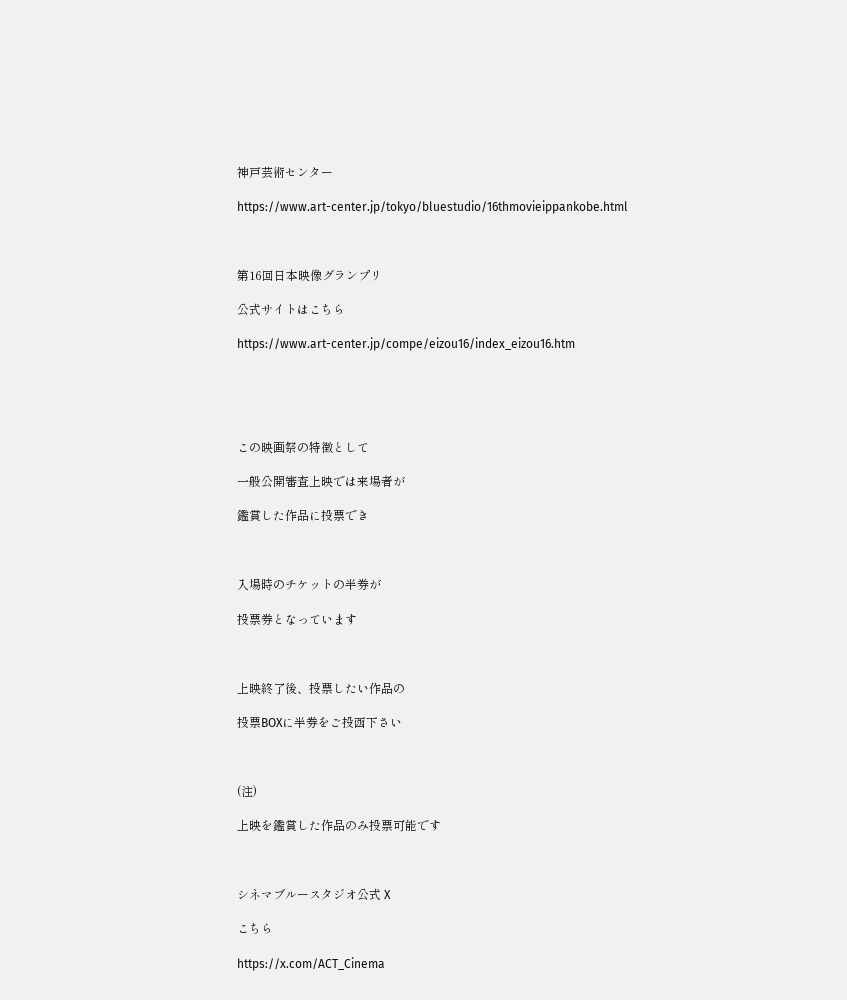神戸芸術センター

https://www.art-center.jp/tokyo/bluestudio/16thmovieippankobe.html



第16回日本映像グランプリ

公式サイトはこちら

https://www.art-center.jp/compe/eizou16/index_eizou16.htm





この映画祭の特徴として

一般公開審査上映では来場者が

鑑賞した作品に投票でき



入場時のチケットの半券が

投票券となっています



上映終了後、投票したい作品の

投票BOXに半券をご投函下さい



(注)

上映を鑑賞した作品のみ投票可能です



シネマブルースタジオ公式 X

こちら

https://x.com/ACT_Cinema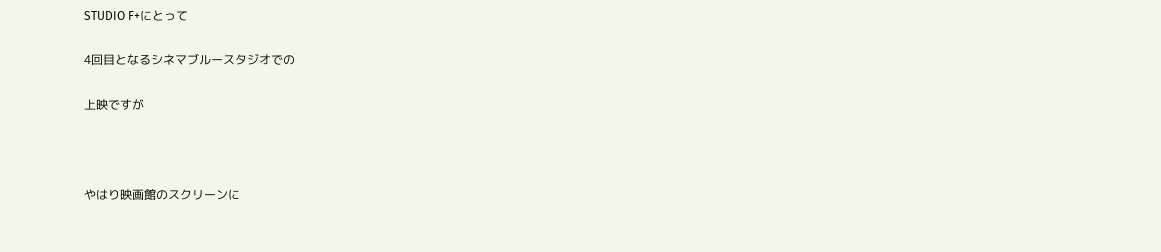STUDIO F+にとって

4回目となるシネマブルースタジオでの

上映ですが



やはり映画館のスクリーンに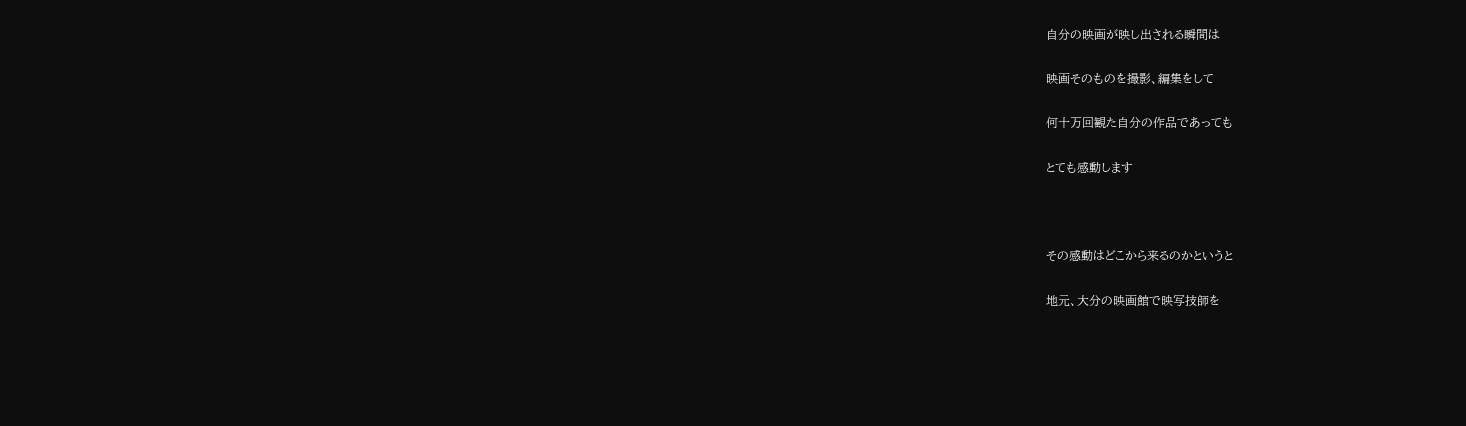自分の映画が映し出される瞬間は

映画そのものを撮影、編集をして

何十万回観た自分の作品であっても

とても感動します



その感動はどこから来るのかというと

地元、大分の映画館で映写技師を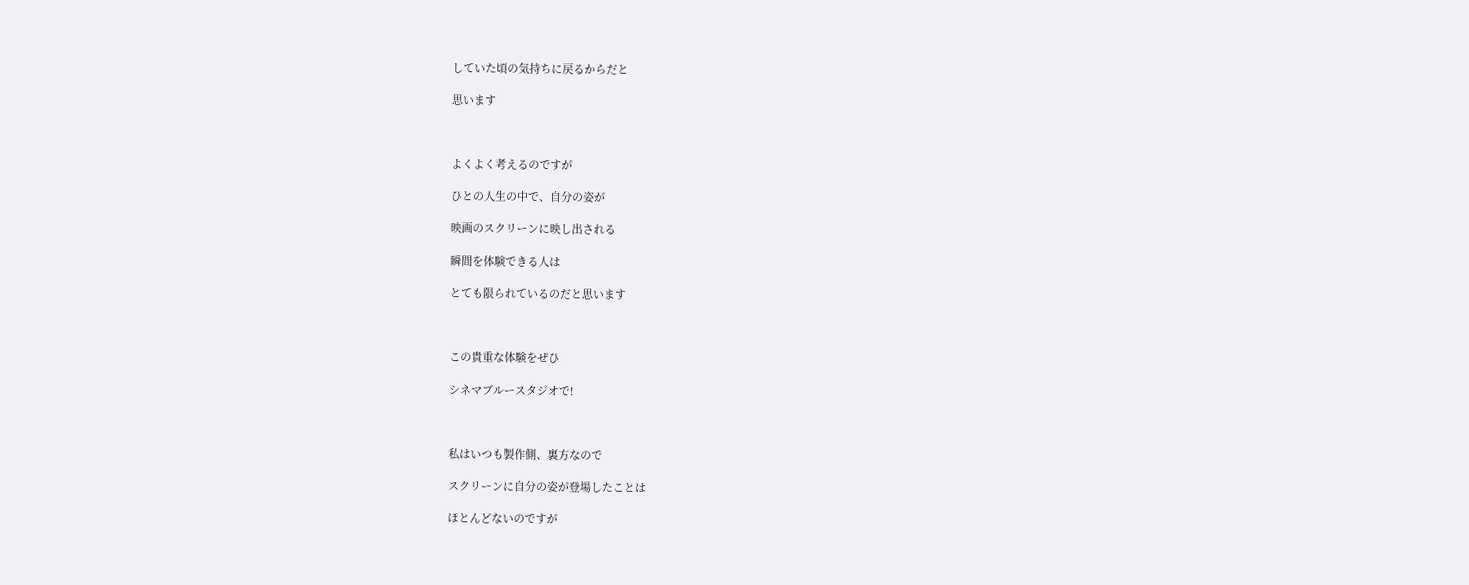していた頃の気持ちに戻るからだと

思います



よくよく考えるのですが

ひとの人生の中で、自分の姿が

映画のスクリーンに映し出される

瞬間を体験できる人は

とても限られているのだと思います



この貴重な体験をぜひ

シネマブルースタジオで!



私はいつも製作側、裏方なので

スクリーンに自分の姿が登場したことは

ほとんどないのですが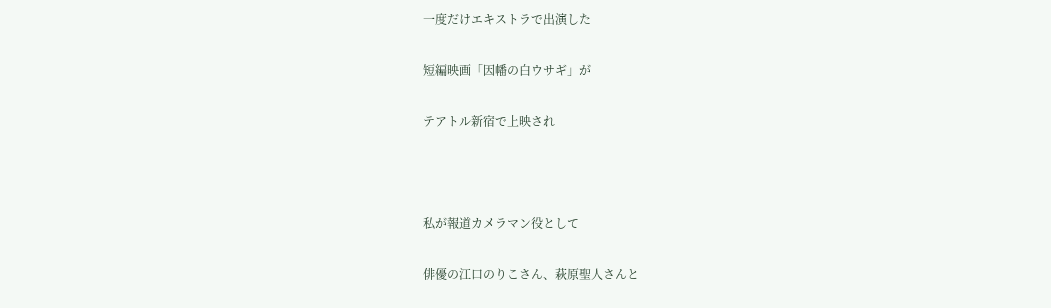一度だけエキストラで出演した

短編映画「因幡の白ウサギ」が

テアトル新宿で上映され



私が報道カメラマン役として

俳優の江口のりこさん、萩原聖人さんと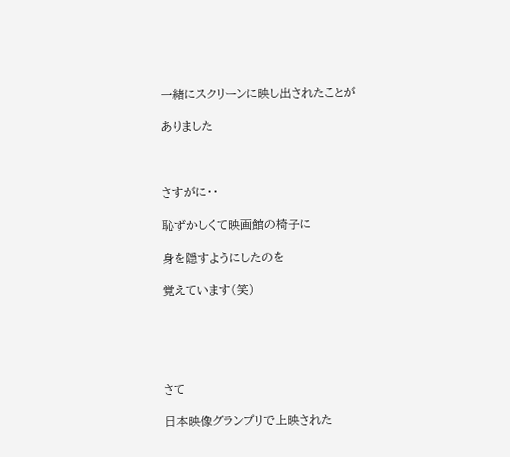一緒にスクリーンに映し出されたことが

ありました



さすがに・・

恥ずかしくて映画館の椅子に

身を隠すようにしたのを

覚えています(笑)





さて

日本映像グランプリで上映された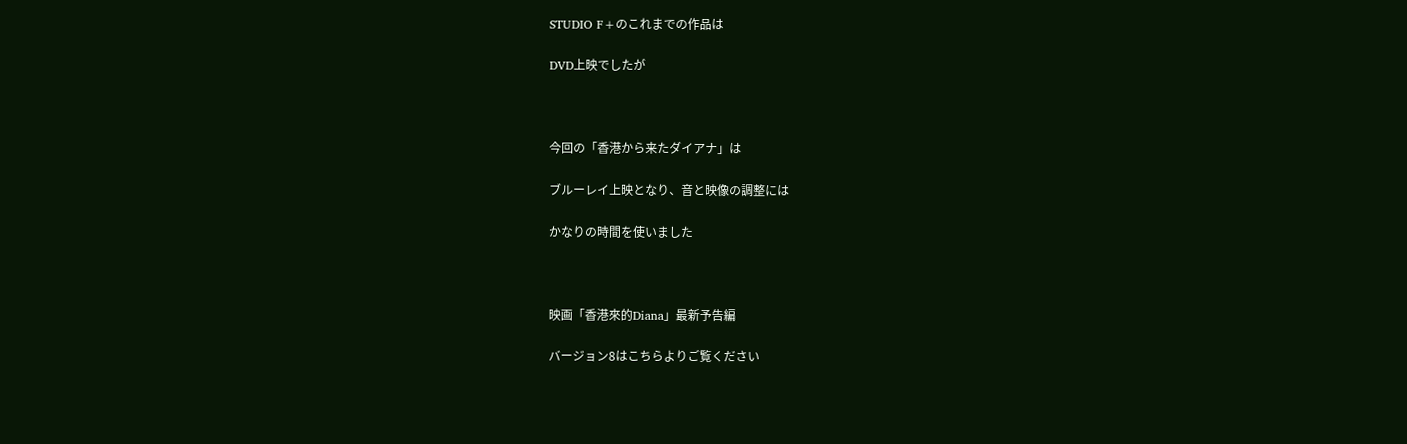STUDIO F+のこれまでの作品は

DVD上映でしたが



今回の「香港から来たダイアナ」は

ブルーレイ上映となり、音と映像の調整には

かなりの時間を使いました



映画「香港來的Diana」最新予告編

バージョン8はこちらよりご覧ください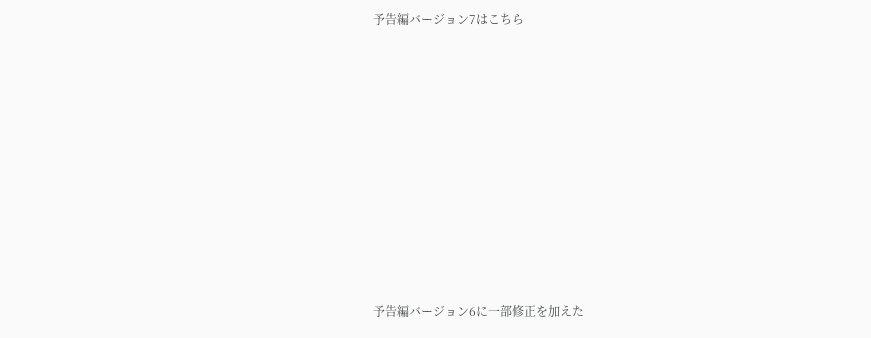予告編バージョン7はこちら











予告編バージョン6に一部修正を加えた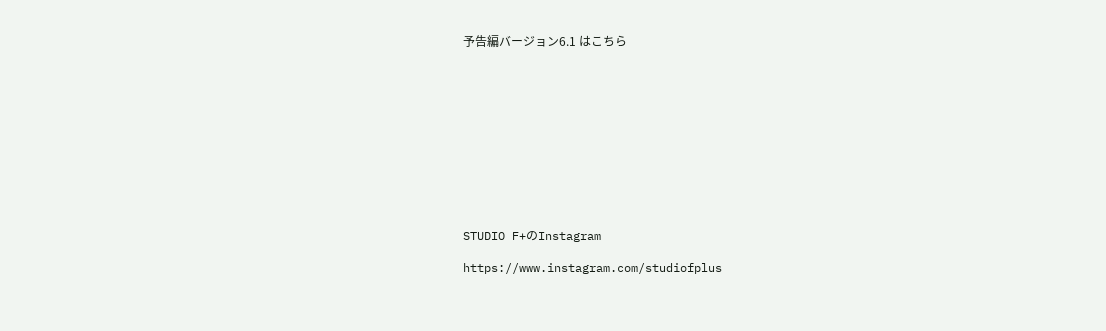予告編バージョン6.1 はこちら











STUDIO F+のInstagram

https://www.instagram.com/studiofplus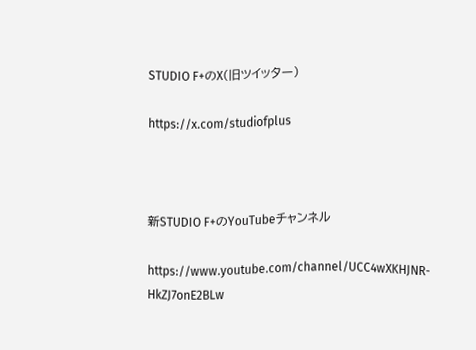STUDIO F+のX(旧ツイッター)

https://x.com/studiofplus



新STUDIO F+のYouTubeチャンネル

https://www.youtube.com/channel/UCC4wXKHJNR-HkZJ7onE2BLw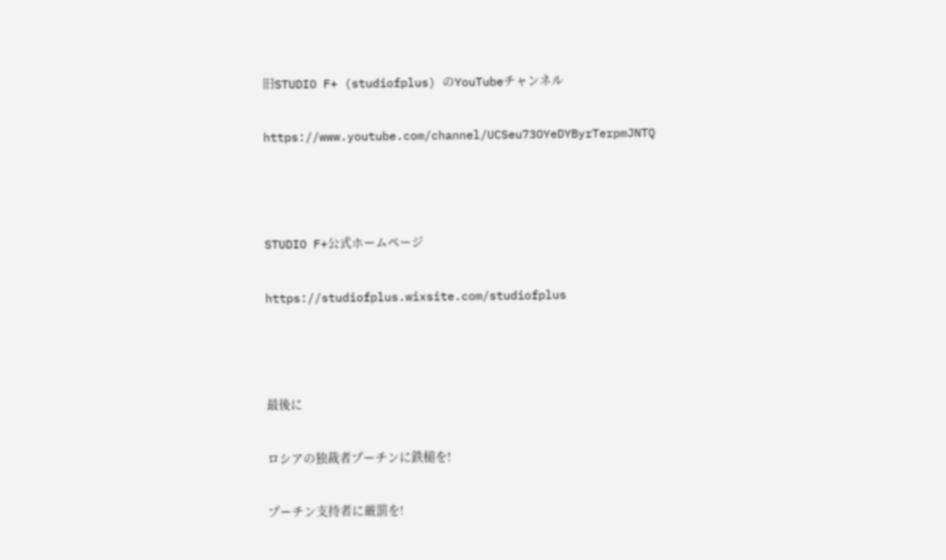旧STUDIO F+ (studiofplus) のYouTubeチャンネル

https://www.youtube.com/channel/UCSeu73OYeDYByrTerpmJNTQ



STUDIO F+公式ホームページ

https://studiofplus.wixsite.com/studiofplus



最後に

ロシアの独裁者プーチンに鉄槌を!

プーチン支持者に厳罰を!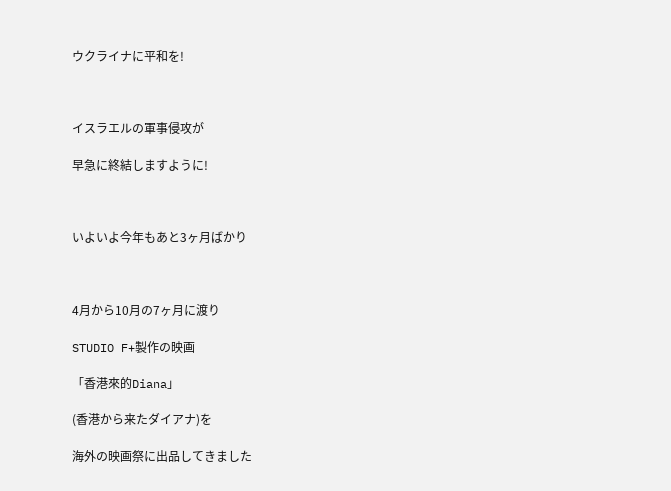ウクライナに平和を!



イスラエルの軍事侵攻が

早急に終結しますように!



いよいよ今年もあと3ヶ月ばかり



4月から10月の7ヶ月に渡り

STUDIO F+製作の映画

「香港來的Diana」

(香港から来たダイアナ)を

海外の映画祭に出品してきました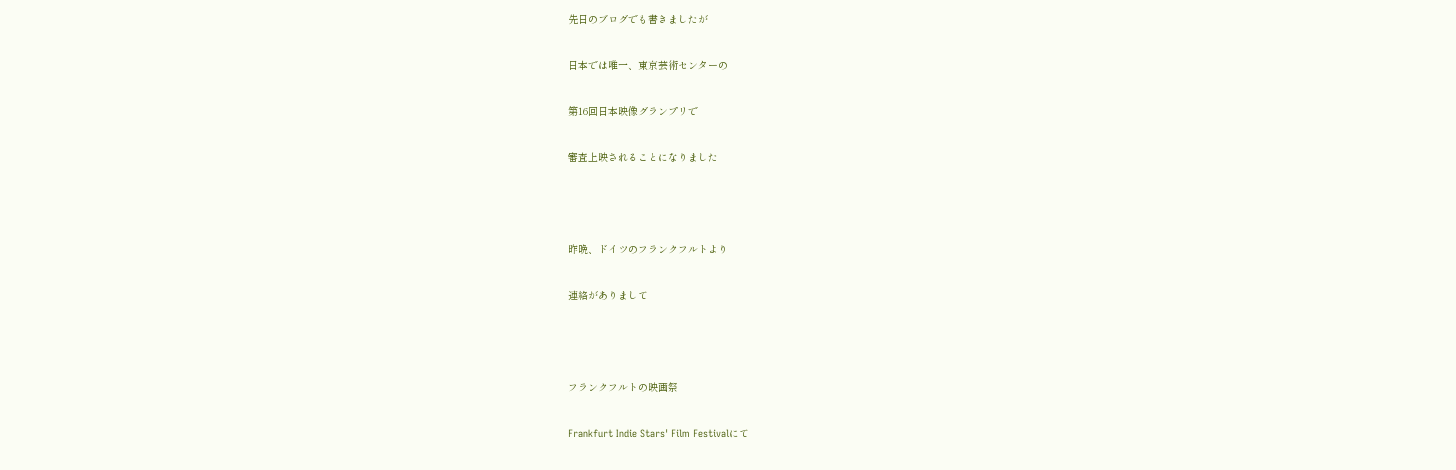先日のブログでも書きましたが

日本では唯一、東京芸術センターの

第16回日本映像グランプリで

審査上映されることになりました



昨晩、ドイツのフランクフルトより

連絡がありまして



フランクフルトの映画祭

Frankfurt Indie Stars' Film Festivalにて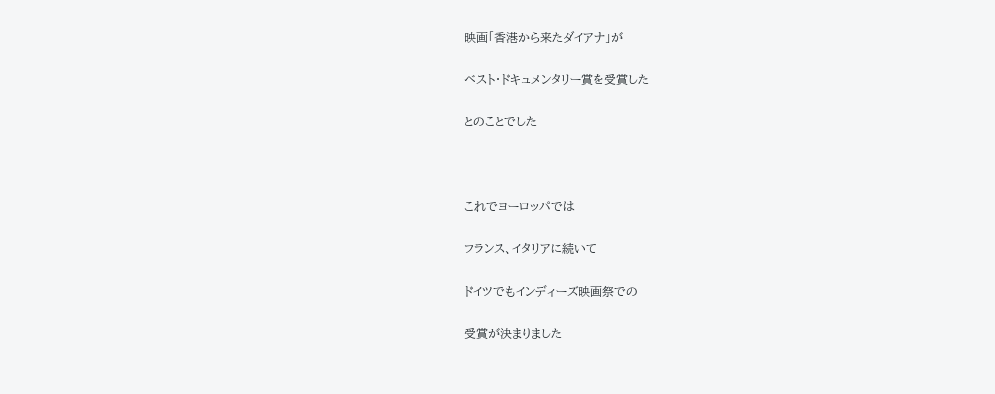映画「香港から来たダイアナ」が

ベスト・ドキュメンタリー賞を受賞した

とのことでした



これでヨーロッパでは

フランス、イタリアに続いて

ドイツでもインディーズ映画祭での

受賞が決まりました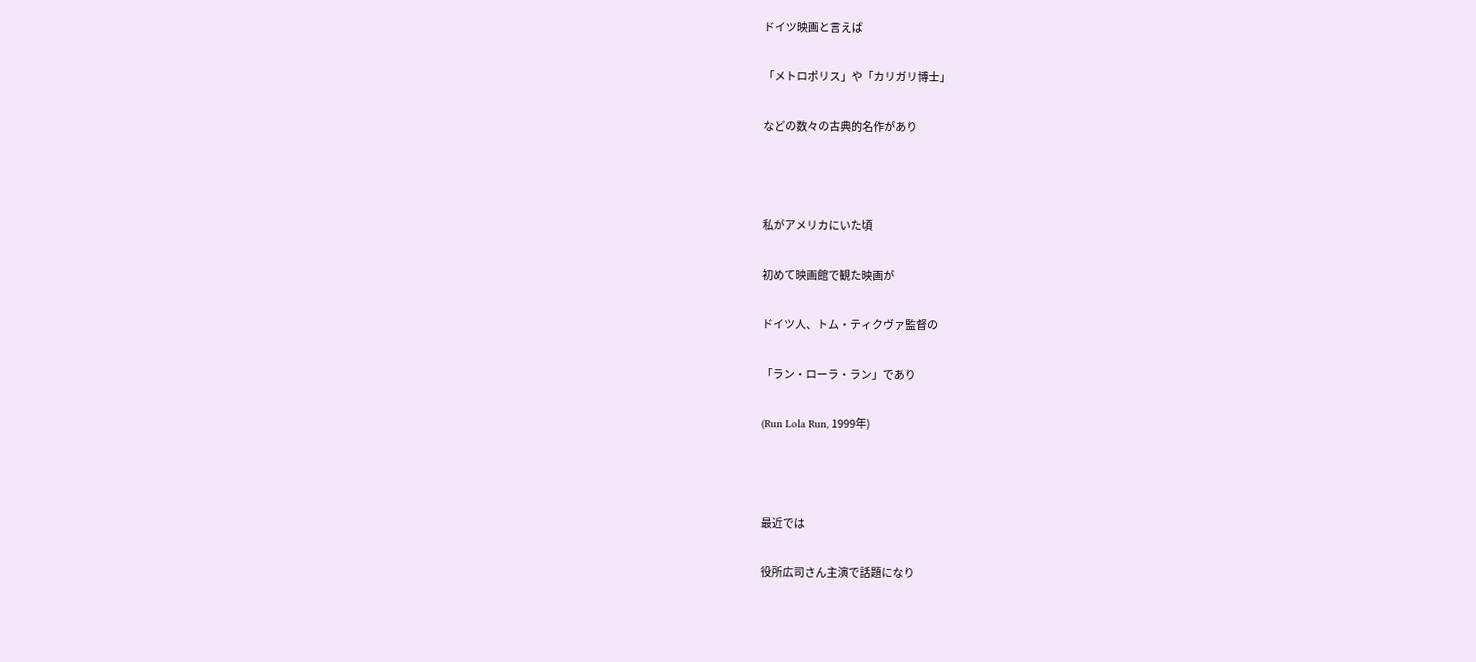ドイツ映画と言えば

「メトロポリス」や「カリガリ博士」

などの数々の古典的名作があり



私がアメリカにいた頃

初めて映画館で観た映画が

ドイツ人、トム・ティクヴァ監督の

「ラン・ローラ・ラン」であり

(Run Lola Run, 1999年)



最近では

役所広司さん主演で話題になり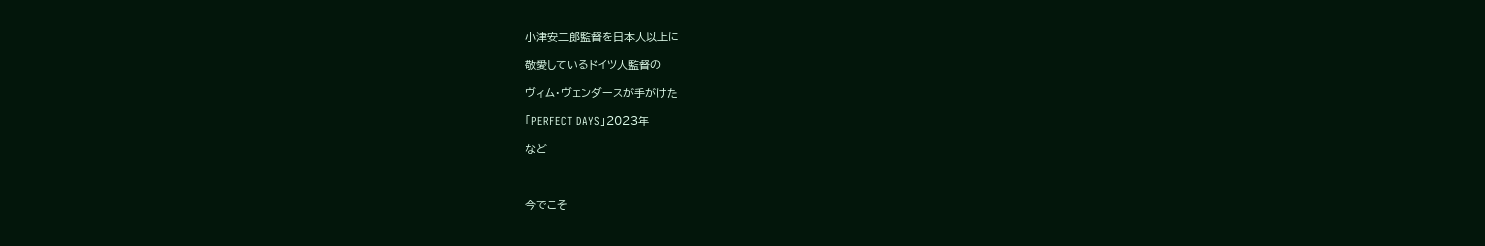小津安二郎監督を日本人以上に

敬愛しているドイツ人監督の

ヴィム・ヴェンダースが手がけた

「PERFECT DAYS」2023年

など



今でこそ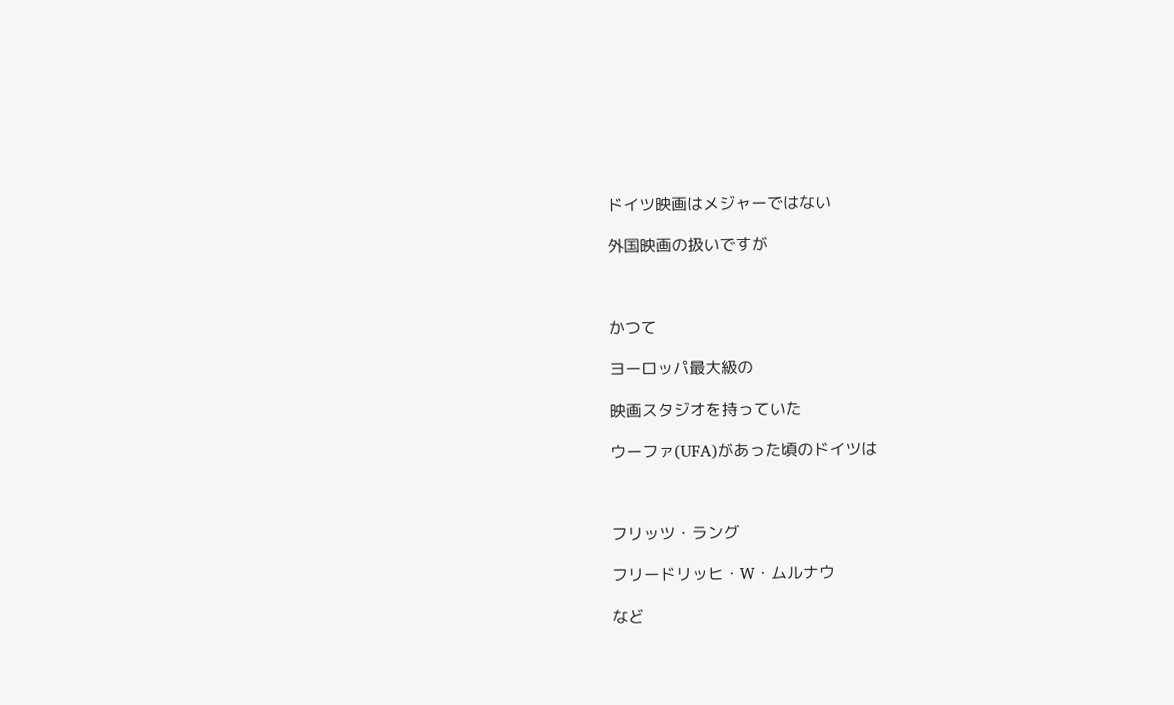ドイツ映画はメジャーではない

外国映画の扱いですが



かつて

ヨーロッパ最大級の

映画スタジオを持っていた

ウーファ(UFA)があった頃のドイツは



フリッツ・ラング

フリードリッヒ・W・ムルナウ

など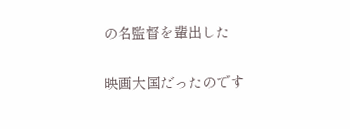の名監督を輩出した

映画大国だったのです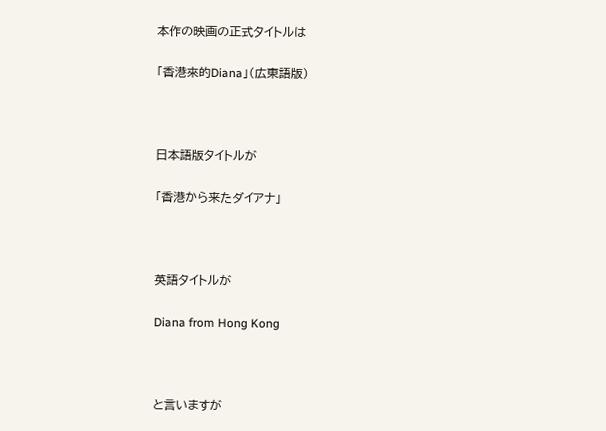本作の映画の正式タイトルは

「香港來的Diana」(広東語版)



日本語版タイトルが

「香港から来たダイアナ」



英語タイトルが

Diana from Hong Kong



と言いますが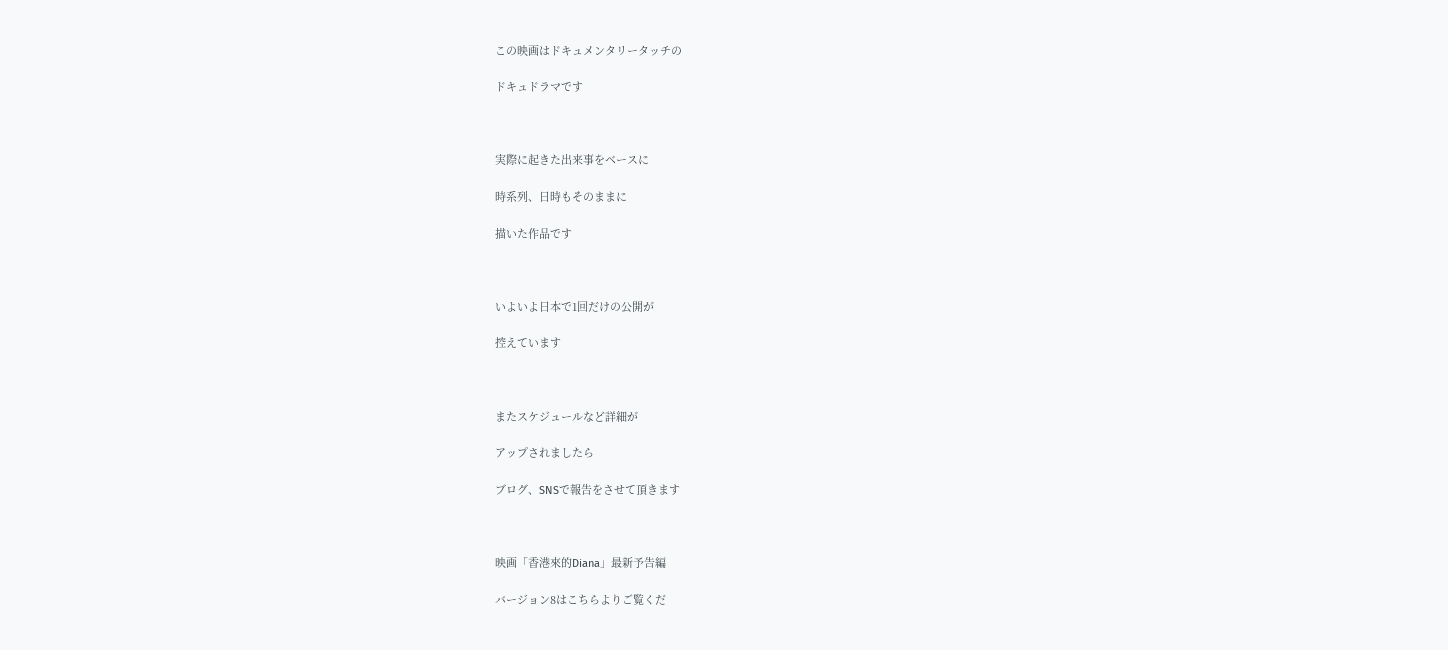この映画はドキュメンタリータッチの

ドキュドラマです



実際に起きた出来事をベースに

時系列、日時もそのままに

描いた作品です



いよいよ日本で1回だけの公開が

控えています



またスケジュールなど詳細が

アップされましたら

ブログ、SNSで報告をさせて頂きます



映画「香港來的Diana」最新予告編

バージョン8はこちらよりご覧くだ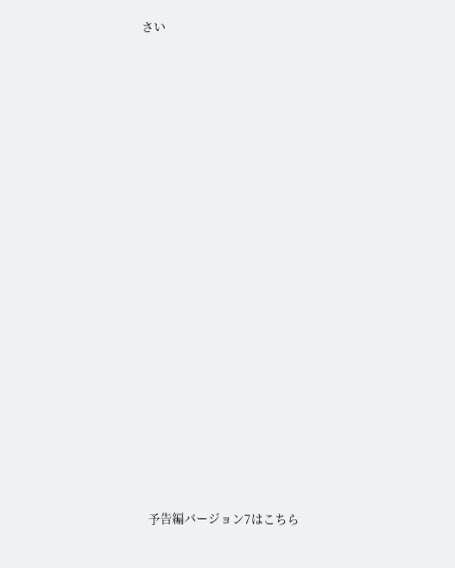さい



















予告編バージョン7はこちら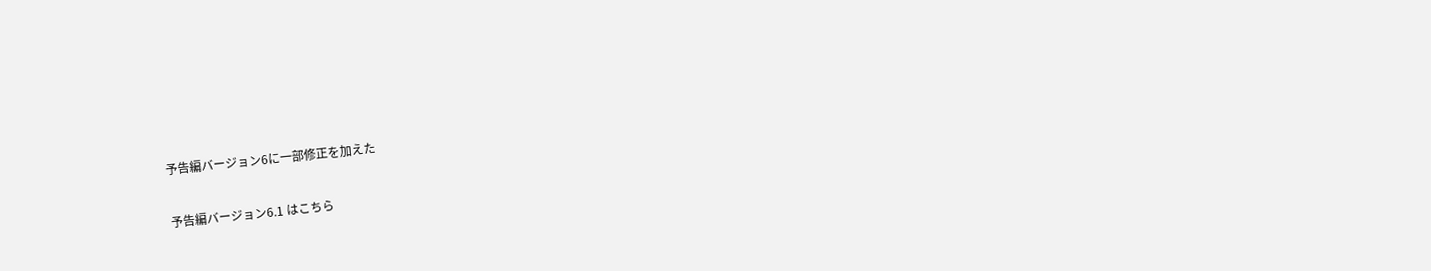予告編バージョン6に一部修正を加えた

予告編バージョン6.1 はこちら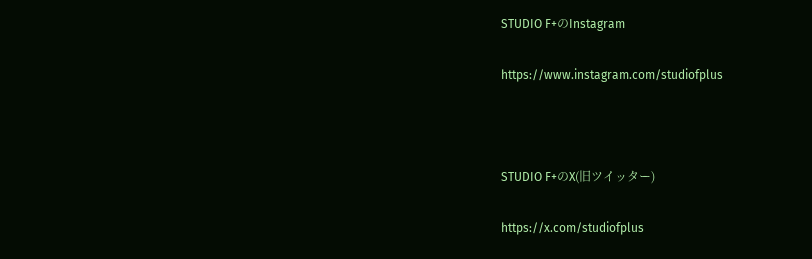STUDIO F+のInstagram

https://www.instagram.com/studiofplus



STUDIO F+のX(旧ツイッター)

https://x.com/studiofplus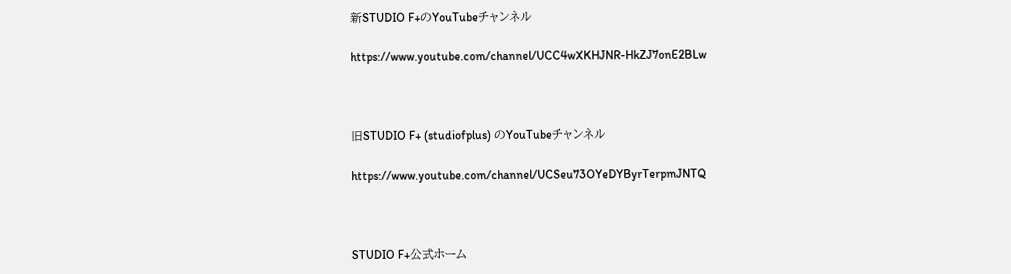新STUDIO F+のYouTubeチャンネル

https://www.youtube.com/channel/UCC4wXKHJNR-HkZJ7onE2BLw



旧STUDIO F+ (studiofplus) のYouTubeチャンネル

https://www.youtube.com/channel/UCSeu73OYeDYByrTerpmJNTQ



STUDIO F+公式ホーム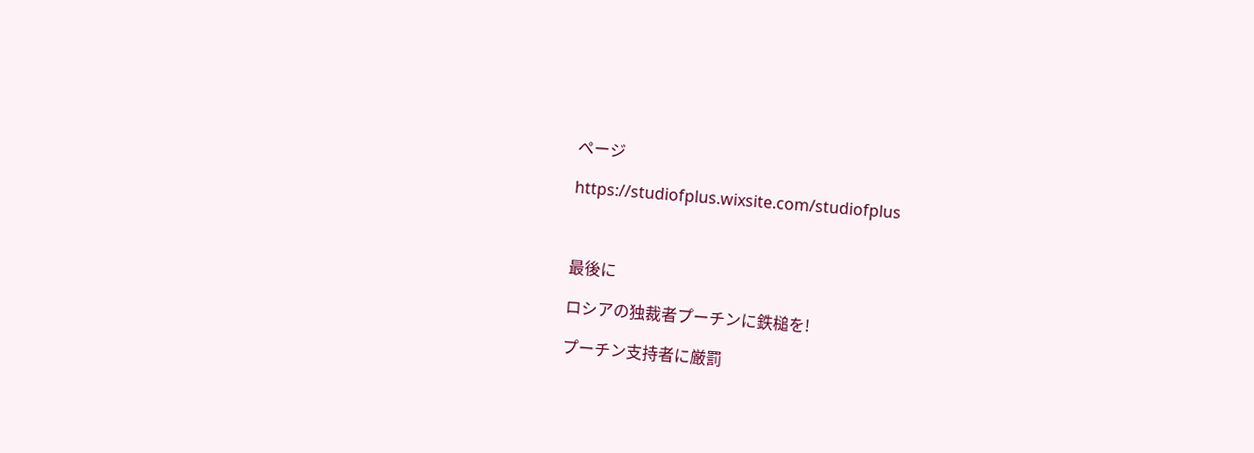ページ

https://studiofplus.wixsite.com/studiofplus



最後に

ロシアの独裁者プーチンに鉄槌を!

プーチン支持者に厳罰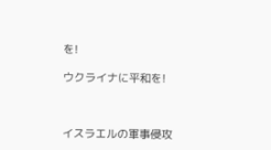を!

ウクライナに平和を!



イスラエルの軍事侵攻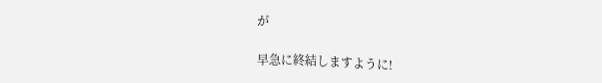が

早急に終結しますように!